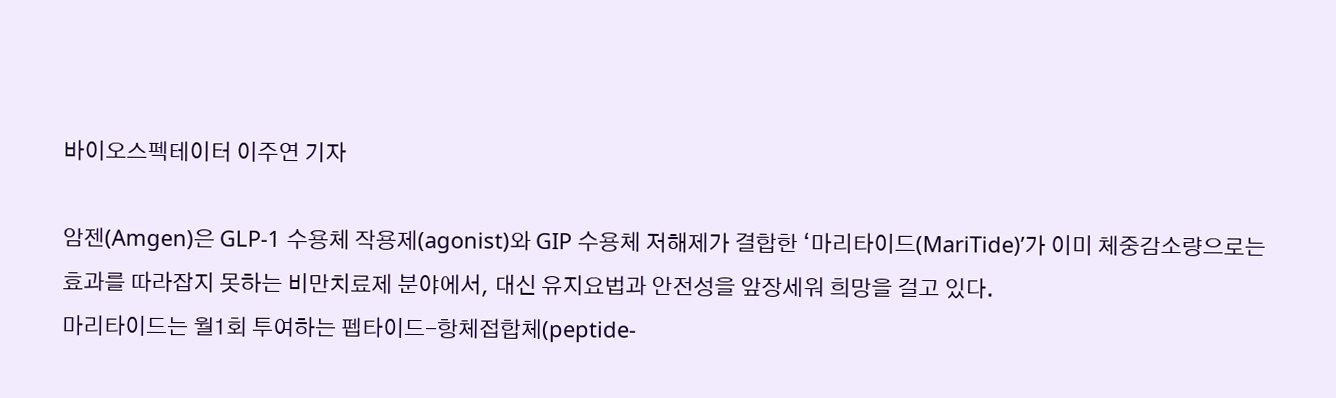바이오스펙테이터 이주연 기자

암젠(Amgen)은 GLP-1 수용체 작용제(agonist)와 GIP 수용체 저해제가 결합한 ‘마리타이드(MariTide)’가 이미 체중감소량으로는 효과를 따라잡지 못하는 비만치료제 분야에서, 대신 유지요법과 안전성을 앞장세워 희망을 걸고 있다.
마리타이드는 월1회 투여하는 펩타이드-항체접합체(peptide-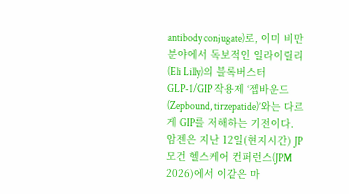antibody conjugate)로, 이미 비만 분야에서 독보적인 일라이릴리(Eli Lilly)의 블록버스터 GLP-1/GIP 작용제 ‘젭바운드(Zepbound, tirzepatide)’와는 다르게 GIP를 저해하는 기전이다.
암젠은 지난 12일(현지시간) JP모건 헬스케어 컨퍼런스(JPM 2026)에서 이같은 마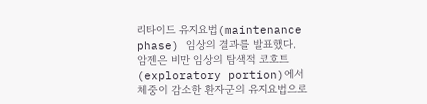리타이드 유지요법(maintenance phase) 임상의 결과를 발표했다.
암젠은 비만 임상의 탐색적 코호트(exploratory portion)에서 체중이 감소한 환자군의 유지요법으로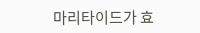마리타이드가 효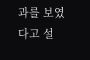과를 보였다고 설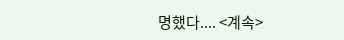명했다.... <계속>